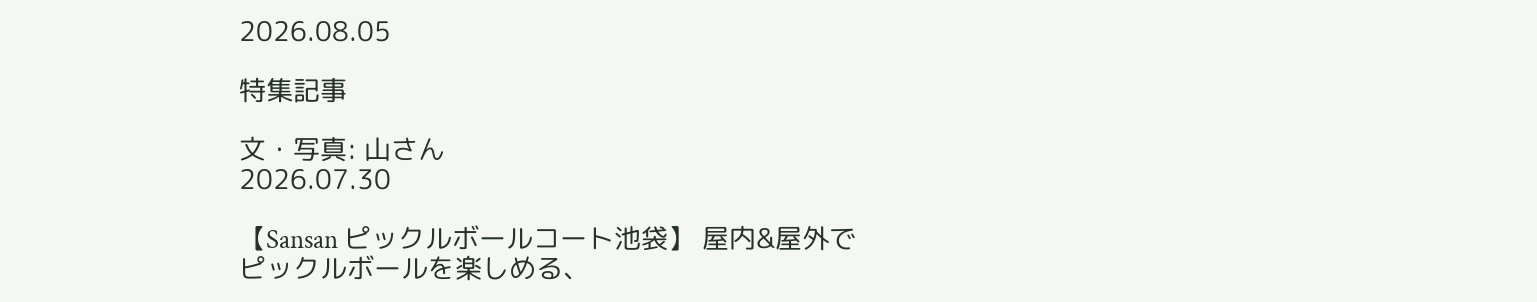2026.08.05

特集記事

文・写真: 山さん
2026.07.30

【Sansan ピックルボールコート池袋】 屋内&屋外でピックルボールを楽しめる、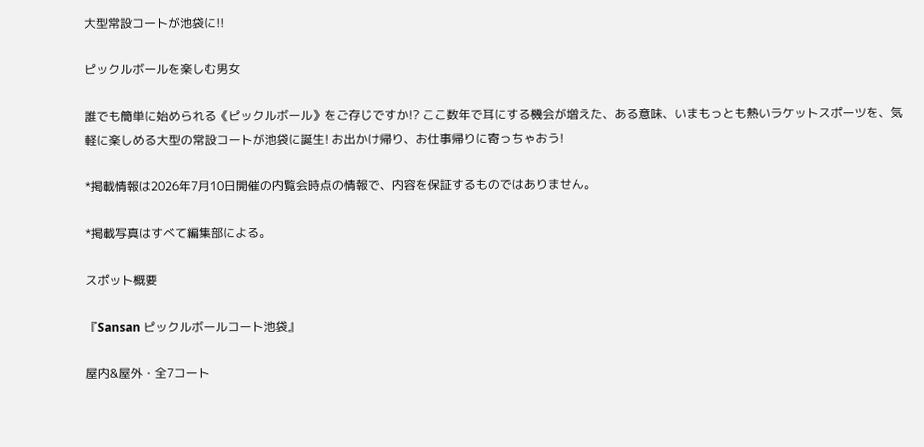大型常設コートが池袋に!!

ピックルボールを楽しむ男女

誰でも簡単に始められる《ピックルボール》をご存じですか!? ここ数年で耳にする機会が増えた、ある意味、いまもっとも熱いラケットスポーツを、気軽に楽しめる大型の常設コートが池袋に誕生! お出かけ帰り、お仕事帰りに寄っちゃおう!

*掲載情報は2026年7月10日開催の内覧会時点の情報で、内容を保証するものではありません。

*掲載写真はすべて編集部による。

スポット概要

『Sansan ピックルボールコート池袋』

屋内&屋外・全7コート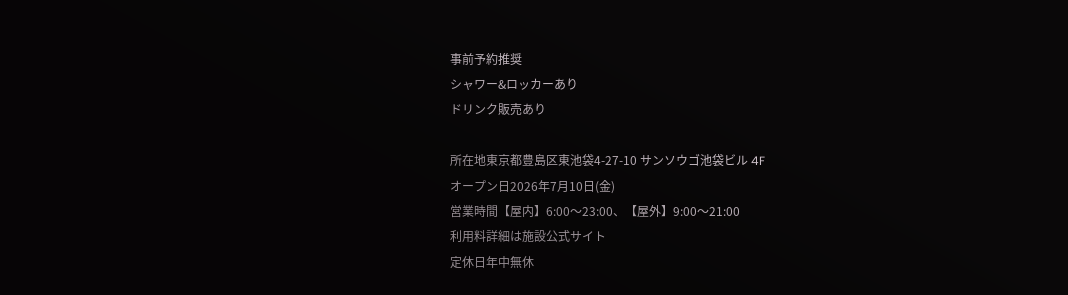事前予約推奨
シャワー&ロッカーあり
ドリンク販売あり

所在地東京都豊島区東池袋4-27-10 サンソウゴ池袋ビル 4F
オープン日2026年7月10日(金)
営業時間【屋内】6:00〜23:00、【屋外】9:00〜21:00
利用料詳細は施設公式サイト
定休日年中無休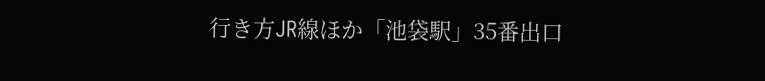行き方JR線ほか「池袋駅」35番出口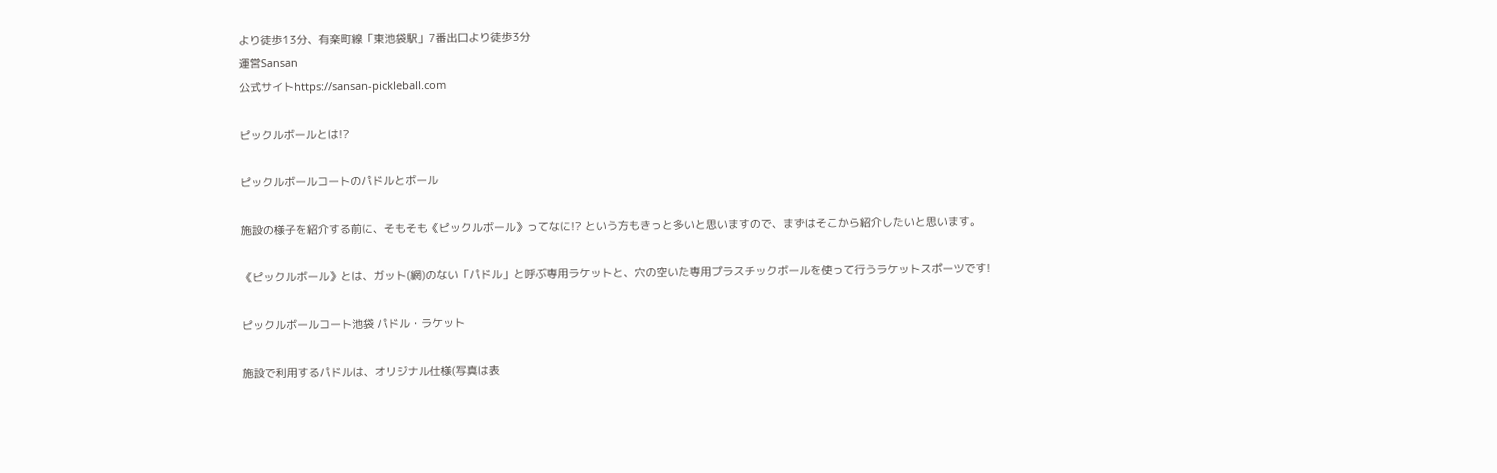より徒歩13分、有楽町線「東池袋駅」7番出口より徒歩3分
運営Sansan
公式サイトhttps://sansan-pickleball.com

ピックルボールとは!?

ピックルボールコートのパドルとボール

施設の様子を紹介する前に、そもそも《ピックルボール》ってなに!? という方もきっと多いと思いますので、まずはそこから紹介したいと思います。

《ピックルボール》とは、ガット(網)のない「パドル」と呼ぶ専用ラケットと、穴の空いた専用プラスチックボールを使って行うラケットスポーツです!

ピックルボールコート池袋 パドル・ラケット

施設で利用するパドルは、オリジナル仕様(写真は表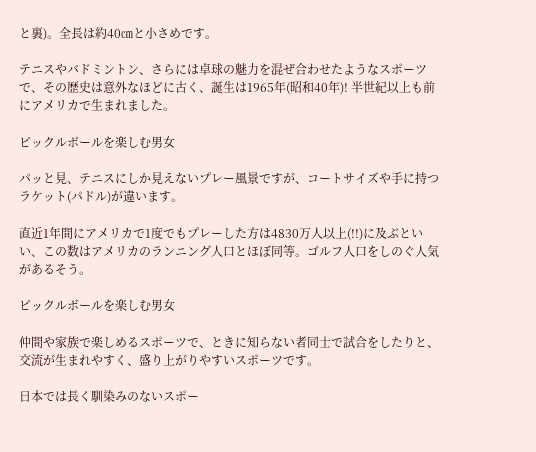と裏)。全長は約40㎝と小さめです。

テニスやバドミントン、さらには卓球の魅力を混ぜ合わせたようなスポーツで、その歴史は意外なほどに古く、誕生は1965年(昭和40年)! 半世紀以上も前にアメリカで生まれました。

ピックルボールを楽しむ男女

パッと見、テニスにしか見えないプレー風景ですが、コートサイズや手に持つラケット(パドル)が違います。

直近1年間にアメリカで1度でもプレーした方は4830万人以上(!!)に及ぶといい、この数はアメリカのランニング人口とほぼ同等。ゴルフ人口をしのぐ人気があるそう。

ピックルボールを楽しむ男女

仲間や家族で楽しめるスポーツで、ときに知らない者同士で試合をしたりと、交流が生まれやすく、盛り上がりやすいスポーツです。

日本では長く馴染みのないスポー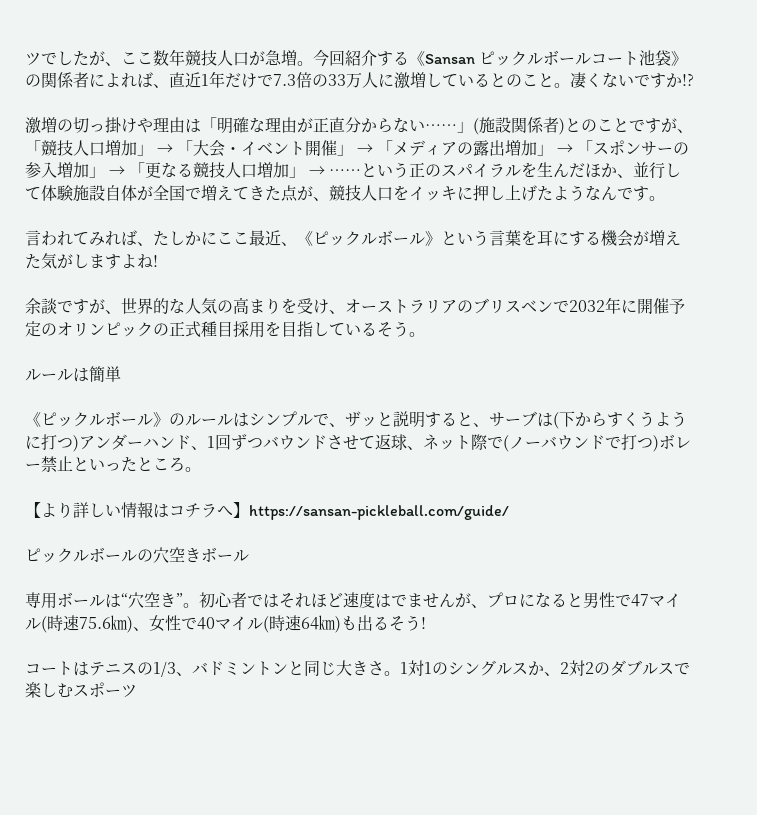ツでしたが、ここ数年競技人口が急増。今回紹介する《Sansan ピックルボールコート池袋》の関係者によれば、直近1年だけで7.3倍の33万人に激増しているとのこと。凄くないですか!?

激増の切っ掛けや理由は「明確な理由が正直分からない……」(施設関係者)とのことですが、「競技人口増加」 → 「大会・イベント開催」 → 「メディアの露出増加」 → 「スポンサーの参入増加」 → 「更なる競技人口増加」 → ……という正のスパイラルを生んだほか、並行して体験施設自体が全国で増えてきた点が、競技人口をイッキに押し上げたようなんです。

言われてみれば、たしかにここ最近、《ピックルボール》という言葉を耳にする機会が増えた気がしますよね!

余談ですが、世界的な人気の高まりを受け、オーストラリアのブリスベンで2032年に開催予定のオリンピックの正式種目採用を目指しているそう。

ルールは簡単

《ピックルボール》のルールはシンプルで、ザッと説明すると、サーブは(下からすくうように打つ)アンダーハンド、1回ずつバウンドさせて返球、ネット際で(ノーバウンドで打つ)ボレー禁止といったところ。

【より詳しい情報はコチラへ】https://sansan-pickleball.com/guide/

ピックルボールの穴空きボール

専用ボールは“穴空き”。初心者ではそれほど速度はでませんが、プロになると男性で47マイル(時速75.6㎞)、女性で40マイル(時速64㎞)も出るそう!

コートはテニスの1/3、バドミントンと同じ大きさ。1対1のシングルスか、2対2のダブルスで楽しむスポーツ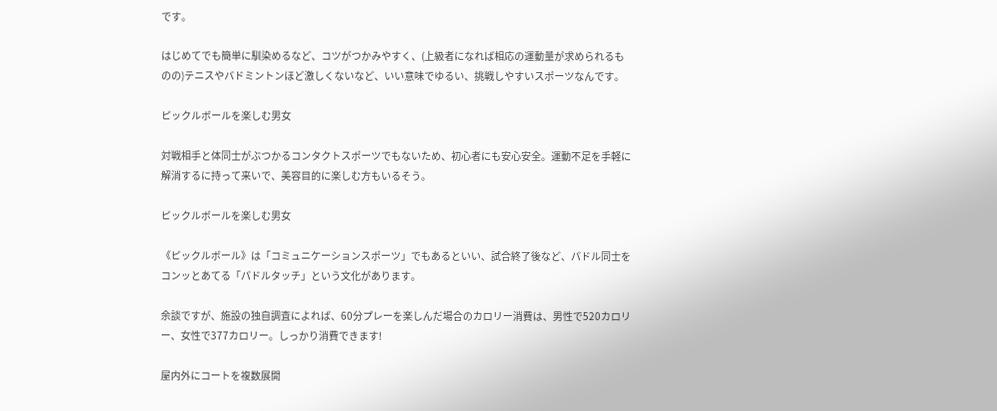です。

はじめてでも簡単に馴染めるなど、コツがつかみやすく、(上級者になれば相応の運動量が求められるものの)テニスやバドミントンほど激しくないなど、いい意味でゆるい、挑戦しやすいスポーツなんです。

ピックルボールを楽しむ男女

対戦相手と体同士がぶつかるコンタクトスポーツでもないため、初心者にも安心安全。運動不足を手軽に解消するに持って来いで、美容目的に楽しむ方もいるそう。

ピックルボールを楽しむ男女

《ピックルボール》は「コミュニケーションスポーツ」でもあるといい、試合終了後など、パドル同士をコンッとあてる「パドルタッチ」という文化があります。

余談ですが、施設の独自調査によれば、60分プレーを楽しんだ場合のカロリー消費は、男性で520カロリー、女性で377カロリー。しっかり消費できます!

屋内外にコートを複数展開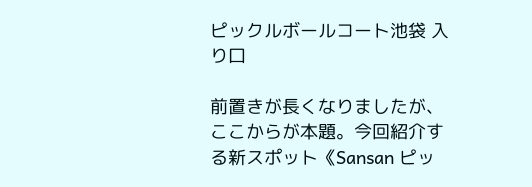ピックルボールコート池袋 入り口

前置きが長くなりましたが、ここからが本題。今回紹介する新スポット《Sansan ピッ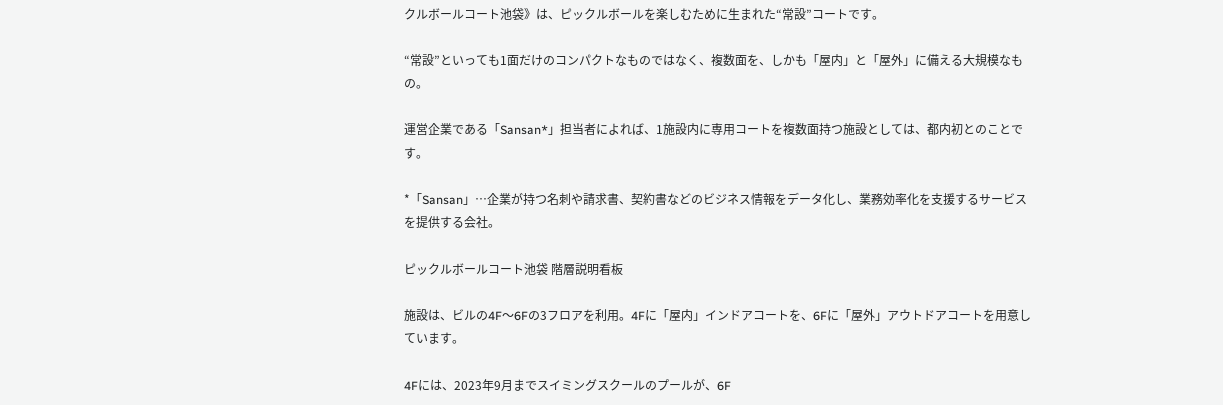クルボールコート池袋》は、ピックルボールを楽しむために生まれた“常設”コートです。

“常設”といっても1面だけのコンパクトなものではなく、複数面を、しかも「屋内」と「屋外」に備える大規模なもの。

運営企業である「Sansan*」担当者によれば、1施設内に専用コートを複数面持つ施設としては、都内初とのことです。

*「Sansan」…企業が持つ名刺や請求書、契約書などのビジネス情報をデータ化し、業務効率化を支援するサービスを提供する会社。

ピックルボールコート池袋 階層説明看板

施設は、ビルの4F〜6Fの3フロアを利用。4Fに「屋内」インドアコートを、6Fに「屋外」アウトドアコートを用意しています。

4Fには、2023年9月までスイミングスクールのプールが、6F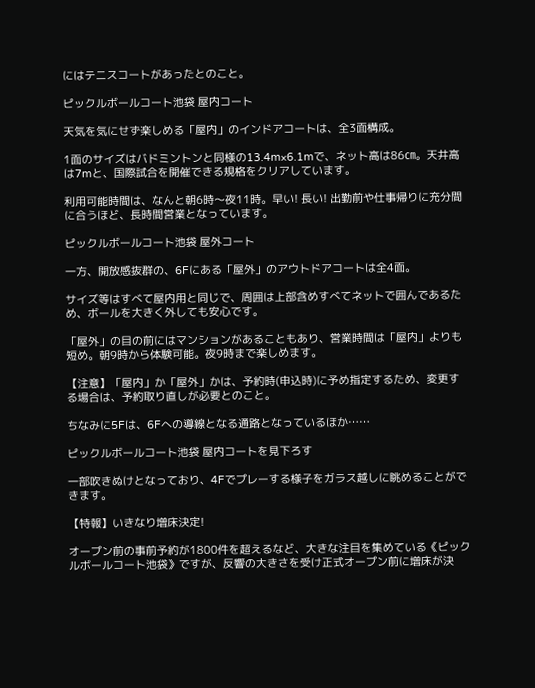にはテニスコートがあったとのこと。

ピックルボールコート池袋 屋内コート

天気を気にせず楽しめる「屋内」のインドアコートは、全3面構成。

1面のサイズはバドミントンと同様の13.4m×6.1mで、ネット高は86㎝。天井高は7mと、国際試合を開催できる規格をクリアしています。

利用可能時間は、なんと朝6時〜夜11時。早い! 長い! 出勤前や仕事帰りに充分間に合うほど、長時間営業となっています。

ピックルボールコート池袋 屋外コート

一方、開放感抜群の、6Fにある「屋外」のアウトドアコートは全4面。

サイズ等はすべて屋内用と同じで、周囲は上部含めすべてネットで囲んであるため、ボールを大きく外しても安心です。

「屋外」の目の前にはマンションがあることもあり、営業時間は「屋内」よりも短め。朝9時から体験可能。夜9時まで楽しめます。

【注意】「屋内」か「屋外」かは、予約時(申込時)に予め指定するため、変更する場合は、予約取り直しが必要とのこと。

ちなみに5Fは、6Fへの導線となる通路となっているほか……

ピックルボールコート池袋 屋内コートを見下ろす

一部吹きぬけとなっており、4Fでプレーする様子をガラス越しに眺めることができます。

【特報】いきなり増床決定!

オープン前の事前予約が1800件を超えるなど、大きな注目を集めている《ピックルボールコート池袋》ですが、反響の大きさを受け正式オープン前に増床が決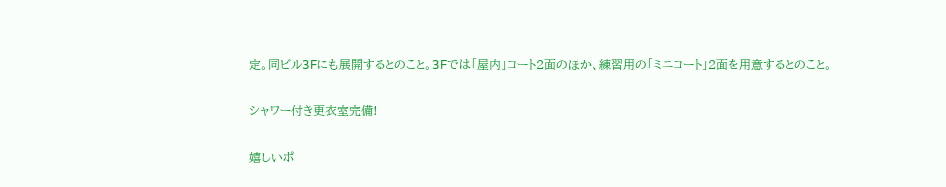定。同ビル3Fにも展開するとのこと。3Fでは「屋内」コート2面のほか、練習用の「ミニコート」2面を用意するとのこと。

シャワー付き更衣室完備!

嬉しいポ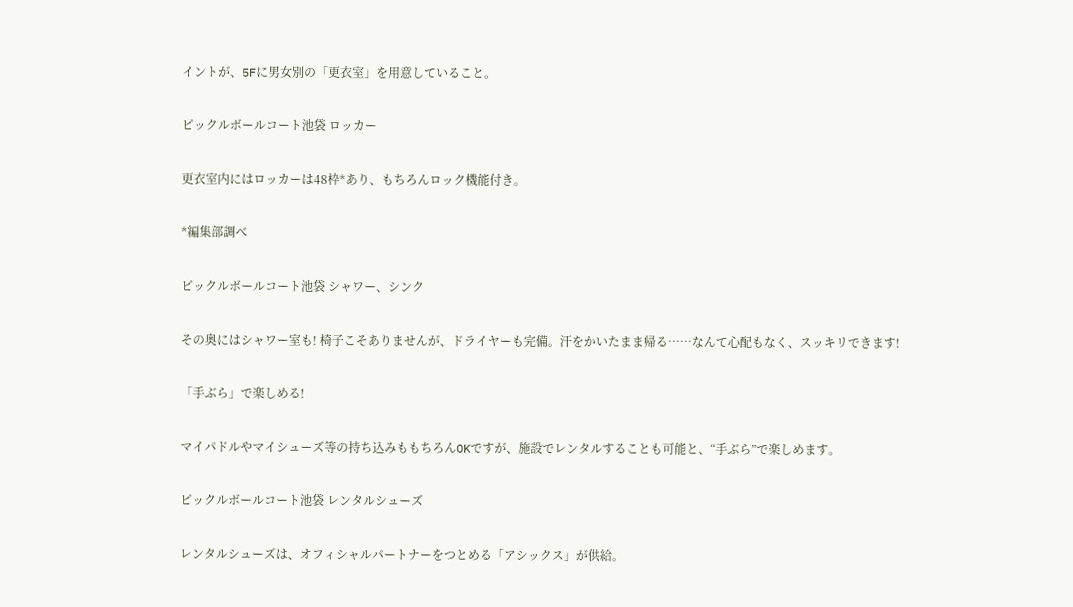イントが、5Fに男女別の「更衣室」を用意していること。

ピックルボールコート池袋 ロッカー

更衣室内にはロッカーは48枠*あり、もちろんロック機能付き。

*編集部調べ

ピックルボールコート池袋 シャワー、シンク

その奥にはシャワー室も! 椅子こそありませんが、ドライヤーも完備。汗をかいたまま帰る……なんて心配もなく、スッキリできます!

「手ぶら」で楽しめる!

マイパドルやマイシューズ等の持ち込みももちろんOKですが、施設でレンタルすることも可能と、“手ぶら”で楽しめます。

ピックルボールコート池袋 レンタルシューズ

レンタルシューズは、オフィシャルパートナーをつとめる「アシックス」が供給。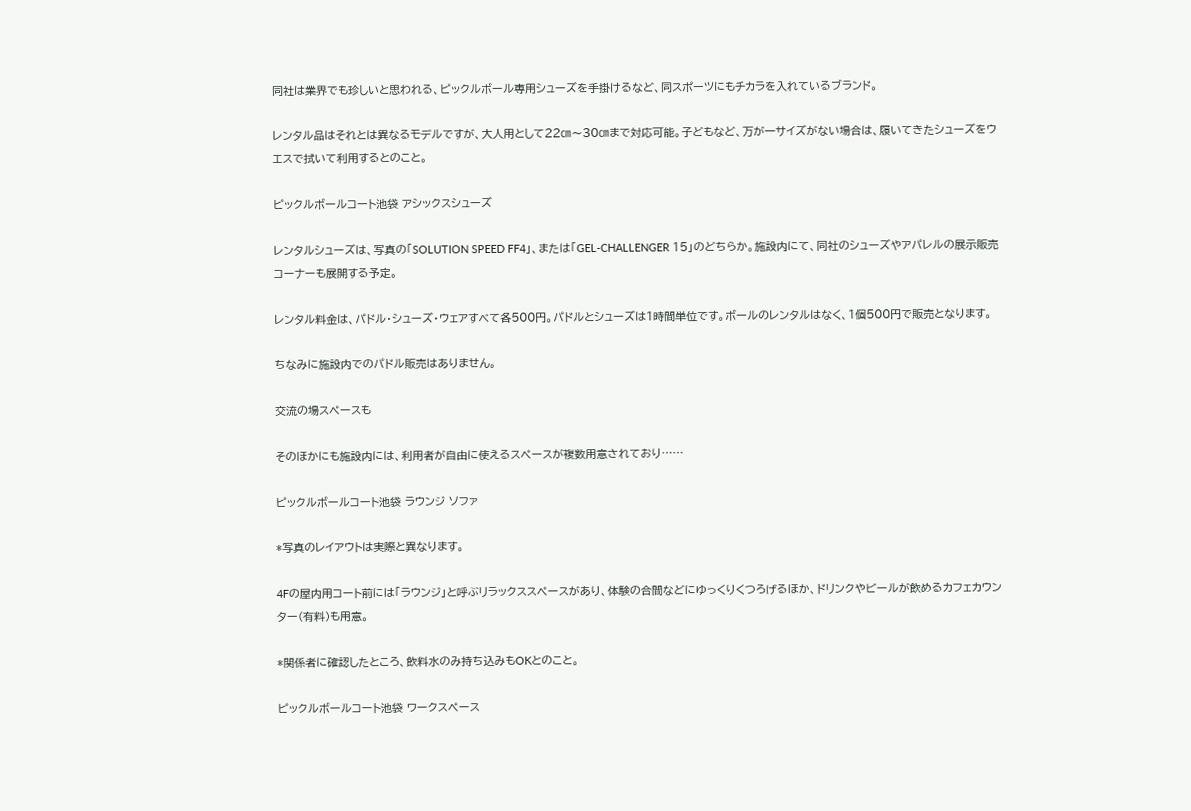同社は業界でも珍しいと思われる、ピックルボール専用シューズを手掛けるなど、同スポーツにもチカラを入れているブランド。

レンタル品はそれとは異なるモデルですが、大人用として22㎝〜30㎝まで対応可能。子どもなど、万が一サイズがない場合は、履いてきたシューズをウエスで拭いて利用するとのこと。

ピックルボールコート池袋 アシックスシューズ

レンタルシューズは、写真の「SOLUTION SPEED FF4」、または「GEL-CHALLENGER 15」のどちらか。施設内にて、同社のシューズやアパレルの展示販売コーナーも展開する予定。

レンタル料金は、パドル・シューズ・ウェアすべて各500円。パドルとシューズは1時間単位です。ボールのレンタルはなく、1個500円で販売となります。

ちなみに施設内でのパドル販売はありません。

交流の場スペースも

そのほかにも施設内には、利用者が自由に使えるスペースが複数用意されており……

ピックルボールコート池袋 ラウンジ ソファ

*写真のレイアウトは実際と異なります。

4Fの屋内用コート前には「ラウンジ」と呼ぶリラックススペースがあり、体験の合間などにゆっくりくつろげるほか、ドリンクやビールが飲めるカフェカウンター(有料)も用意。

*関係者に確認したところ、飲料水のみ持ち込みもOKとのこと。

ピックルボールコート池袋 ワークスペース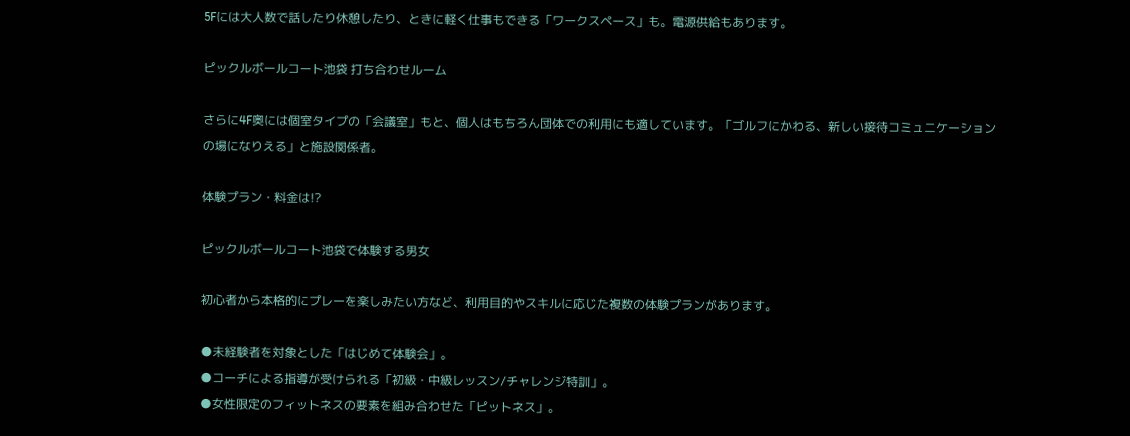5Fには大人数で話したり休憩したり、ときに軽く仕事もできる「ワークスペース」も。電源供給もあります。

ピックルボールコート池袋 打ち合わせルーム

さらに4F奥には個室タイプの「会議室」もと、個人はもちろん団体での利用にも適しています。「ゴルフにかわる、新しい接待コミュニケーションの場になりえる」と施設関係者。

体験プラン・料金は!?

ピックルボールコート池袋で体験する男女

初心者から本格的にプレーを楽しみたい方など、利用目的やスキルに応じた複数の体験プランがあります。

●未経験者を対象とした「はじめて体験会」。
●コーチによる指導が受けられる「初級・中級レッスン/チャレンジ特訓」。
●女性限定のフィットネスの要素を組み合わせた「ピットネス」。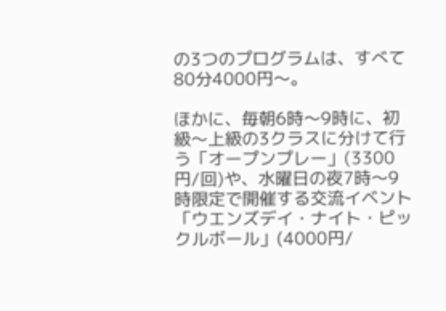の3つのプログラムは、すべて80分4000円〜。

ほかに、毎朝6時〜9時に、初級〜上級の3クラスに分けて行う「オープンプレー」(3300円/回)や、水曜日の夜7時〜9時限定で開催する交流イベント「ウエンズデイ・ナイト・ピックルボール」(4000円/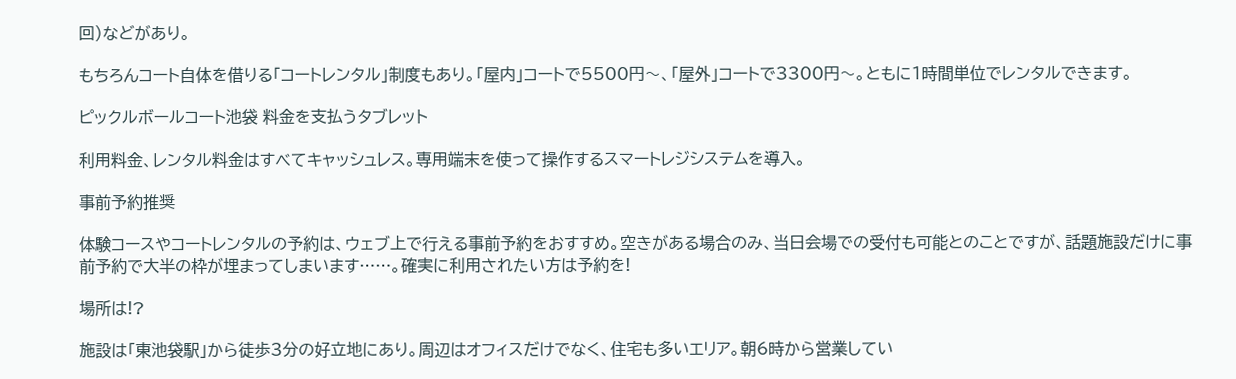回)などがあり。

もちろんコート自体を借りる「コートレンタル」制度もあり。「屋内」コートで5500円〜、「屋外」コートで3300円〜。ともに1時間単位でレンタルできます。

ピックルボールコート池袋 料金を支払うタブレット

利用料金、レンタル料金はすべてキャッシュレス。専用端末を使って操作するスマートレジシステムを導入。

事前予約推奨

体験コースやコートレンタルの予約は、ウェブ上で行える事前予約をおすすめ。空きがある場合のみ、当日会場での受付も可能とのことですが、話題施設だけに事前予約で大半の枠が埋まってしまいます……。確実に利用されたい方は予約を!

場所は!?

施設は「東池袋駅」から徒歩3分の好立地にあり。周辺はオフィスだけでなく、住宅も多いエリア。朝6時から営業してい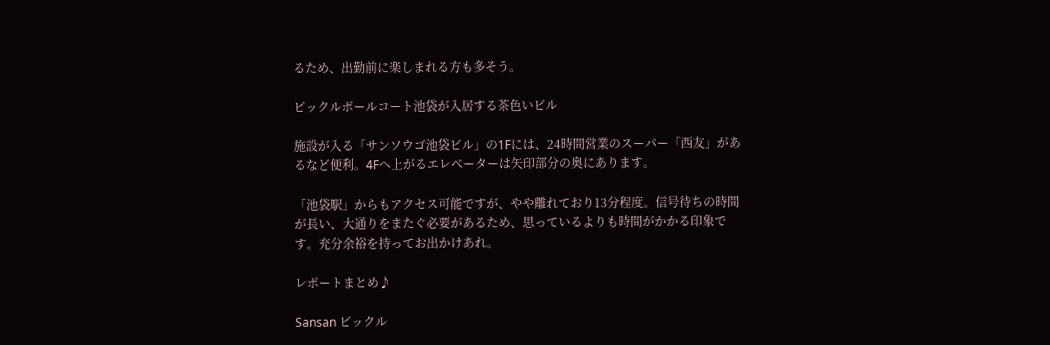るため、出勤前に楽しまれる方も多そう。

ピックルボールコート池袋が入居する茶色いビル

施設が入る「サンソウゴ池袋ビル」の1Fには、24時間営業のスーパー「西友」があるなど便利。4Fへ上がるエレベーターは矢印部分の奥にあります。

「池袋駅」からもアクセス可能ですが、やや離れており13分程度。信号待ちの時間が長い、大通りをまたぐ必要があるため、思っているよりも時間がかかる印象です。充分余裕を持ってお出かけあれ。

レポートまとめ♪

Sansan ピックル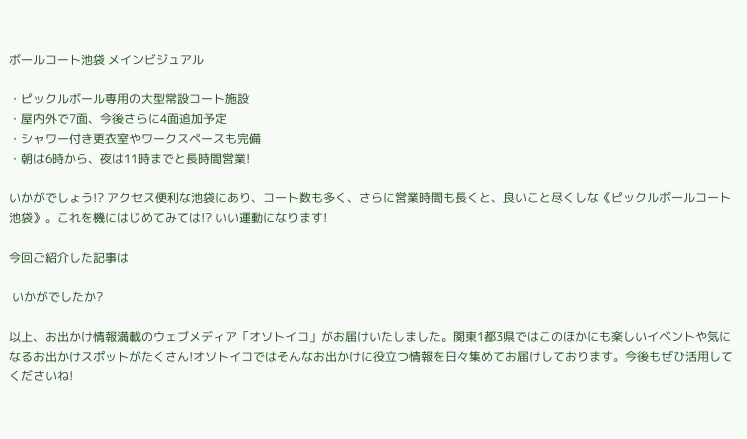ボールコート池袋 メインビジュアル

・ピックルボール専用の大型常設コート施設
・屋内外で7面、今後さらに4面追加予定
・シャワー付き更衣室やワークスペースも完備
・朝は6時から、夜は11時までと長時間営業!

いかがでしょう!? アクセス便利な池袋にあり、コート数も多く、さらに営業時間も長くと、良いこと尽くしな《ピックルボールコート池袋》。これを機にはじめてみては!? いい運動になります!

今回ご紹介した記事は

 いかがでしたか?

以上、お出かけ情報満載のウェブメディア「オソトイコ」がお届けいたしました。関東1都3県ではこのほかにも楽しいイベントや気になるお出かけスポットがたくさん!オソトイコではそんなお出かけに役立つ情報を日々集めてお届けしております。今後もぜひ活用してくださいね!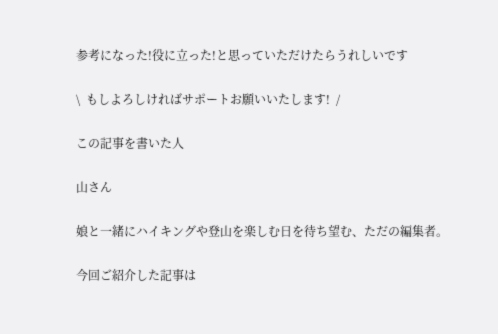参考になった!役に立った!と思っていただけたらうれしいです

\  もしよろしければサポートお願いいたします!  /

この記事を書いた人

山さん

娘と一緒にハイキングや登山を楽しむ日を待ち望む、ただの編集者。

今回ご紹介した記事は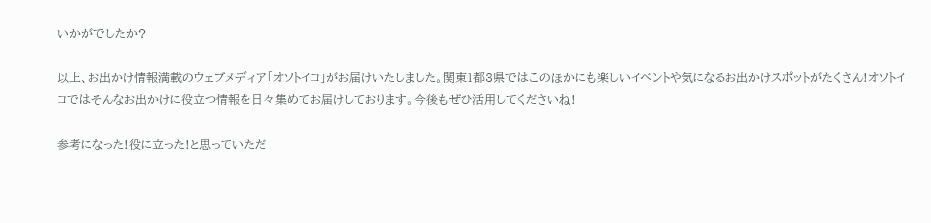いかがでしたか?

以上、お出かけ情報満載のウェブメディア「オソトイコ」がお届けいたしました。関東1都3県ではこのほかにも楽しいイベントや気になるお出かけスポットがたくさん!オソトイコではそんなお出かけに役立つ情報を日々集めてお届けしております。今後もぜひ活用してくださいね!

参考になった!役に立った!と思っていただ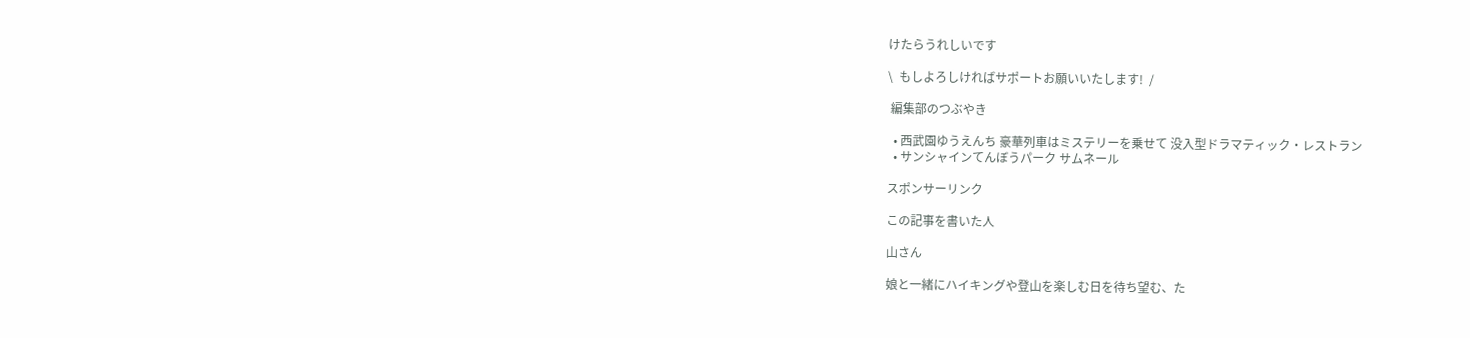けたらうれしいです

\  もしよろしければサポートお願いいたします!  /

 編集部のつぶやき

  • 西武園ゆうえんち 豪華列車はミステリーを乗せて 没入型ドラマティック・レストラン
  • サンシャインてんぼうパーク サムネール

スポンサーリンク

この記事を書いた人

山さん

娘と一緒にハイキングや登山を楽しむ日を待ち望む、た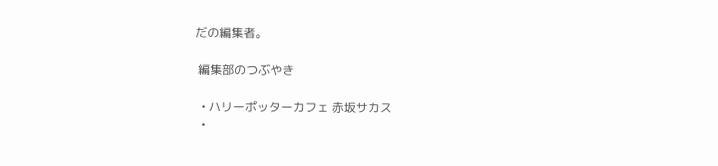だの編集者。

 編集部のつぶやき

  • ハリーポッターカフェ 赤坂サカス
  •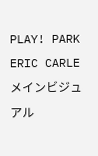PLAY! PARK ERIC CARLE メインビジュアル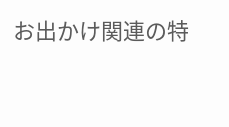お出かけ関連の特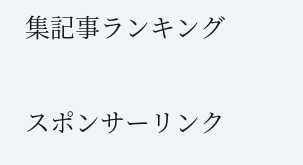集記事ランキング

スポンサーリンク